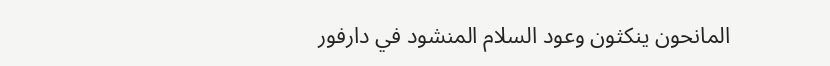المانحون ينكثون وعود السلام المنشود في دارفور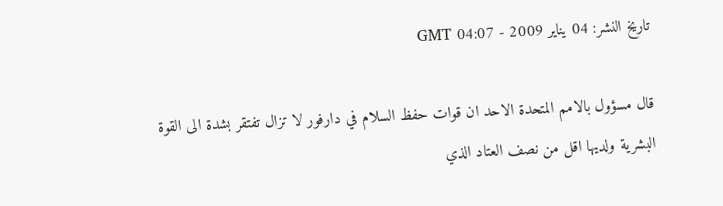تاريخ النشر: 04 يناير 2009 - 04:07 GMT

قال مسؤول بالامم المتحدة الاحد ان قوات حفظ السلام في دارفور لا تزال تفتقر بشدة الى القوة البشرية ولديها اقل من نصف العتاد الذي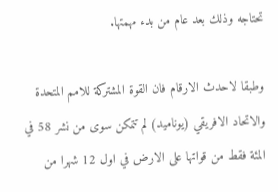تحتاجه وذلك بعد عام من بدء مهمتها.

وطبقا لاحدث الارقام فان القوة المشتركة للامم المتحدة والاتحاد الافريقي (يوناميد) لم تتمكن سوى من نشر 58 في المئة فقط من قواتها على الارض في اول 12 شهرا من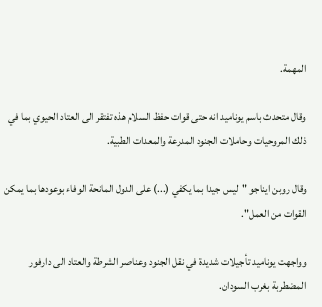المهمة.

وقال متحدث باسم يوناميد انه حتى قوات حفظ السلام هذه تفتقر الى العتاد الحيوي بما في ذلك المروحيات وحاملات الجنود المدرعة والمعدات الطبية.

وقال روبن ايناجو "ليس جيدا بما يكفي (...) على الدول المانحة الوفاء بوعودها بما يمكن القوات من العمل".

وواجهت يوناميد تأجيلات شديدة في نقل الجنود وعناصر الشرطة والعتاد الى دارفور المضطربة بغرب السودان.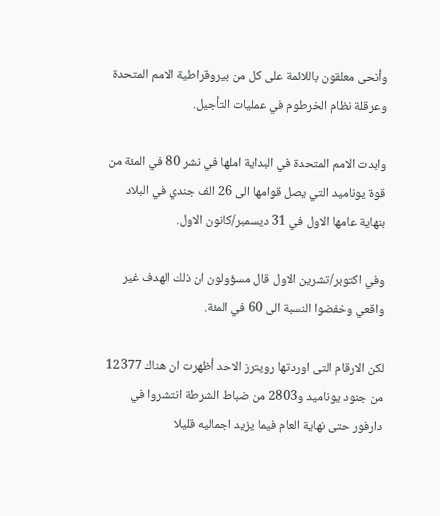وأنحى معلقون باللائمة على كل من بيروقراطية الامم المتحدة وعرقلة نظام الخرطوم في عمليات التأجيل.

وابدت الامم المتحدة في البداية املها في نشر 80 في المئة من قوة يوناميد التي يصل قوامها الى 26 الف جندي في البلاد بنهاية عامها الاول في 31 ديسمبر/كانون الاول.

وفي اكتوبر/تشرين الاول قال مسؤولون ان ذلك الهدف غير واقعي وخفضوا النسبة الى 60 في المئة.

لكن الارقام التى اوردتها رويترز الاحد أظهرت ان هناك 12377 من جنود يوناميد و2803 من ضباط الشرطة انتشروا في دارفور حتى نهاية العام فيما يزيد اجماليه قليلا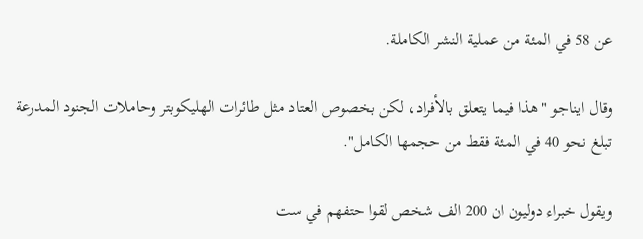عن 58 في المئة من عملية النشر الكاملة.

وقال ايناجو "هذا فيما يتعلق بالأفراد، لكن بخصوص العتاد مثل طائرات الهليكوبتر وحاملات الجنود المدرعة تبلغ نحو 40 في المئة فقط من حجمها الكامل".

ويقول خبراء دوليون ان 200 الف شخص لقوا حتفهم في ست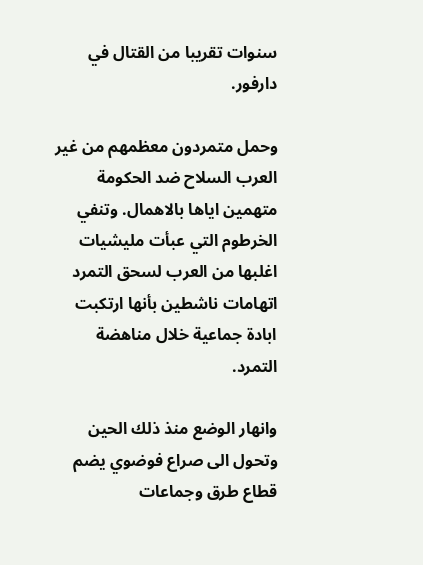سنوات تقريبا من القتال في دارفور.

وحمل متمردون معظمهم من غير العرب السلاح ضد الحكومة متهمين اياها بالاهمال. وتنفي الخرطوم التي عبأت مليشيات اغلبها من العرب لسحق التمرد اتهامات ناشطين بأنها ارتكبت ابادة جماعية خلال مناهضة التمرد.

وانهار الوضع منذ ذلك الحين وتحول الى صراع فوضوي يضم قطاع طرق وجماعات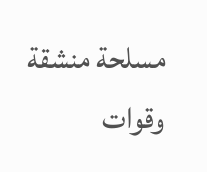مسلحة منشقة وقوات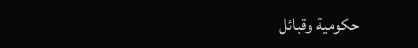حكومية وقبائل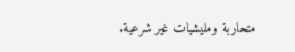متحاربة ومليشيات غير شرعية.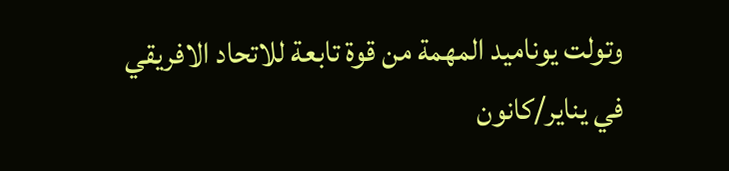وتولت يوناميد المهمة من قوة تابعة للاتحاد الافريقي في يناير/كانون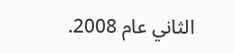الثاني عام 2008.